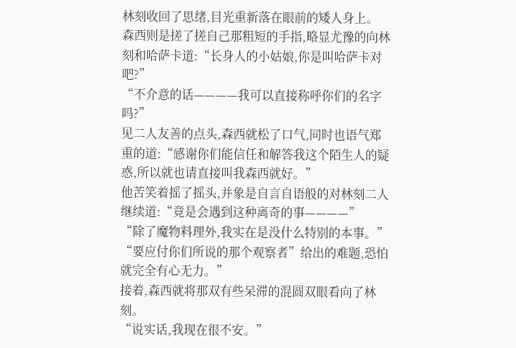林刻收回了思绪,目光重新落在眼前的矮人身上。
森西则是搓了搓自己那粗短的手指,略显尤豫的向林刻和哈萨卡道:“长身人的小姑娘,你是叫哈萨卡对吧?”
“不介意的话————我可以直接称呼你们的名字吗?”
见二人友善的点头,森西就松了口气,同时也语气郑重的道:“感谢你们能信任和解答我这个陌生人的疑惑,所以就也请直接叫我森西就好。”
他苦笑着摇了摇头,并象是自言自语般的对林刻二人继续道:“竟是会遇到这种离奇的事————”
“除了魔物料理外,我实在是没什么特别的本事。”
“要应付你们所说的那个观察者”给出的难题,恐怕就完全有心无力。”
接着,森西就将那双有些呆滞的混圆双眼看向了林刻。
“说实话,我现在很不安。”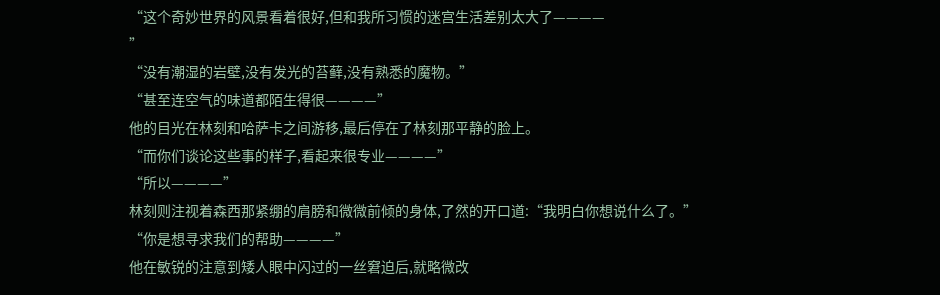“这个奇妙世界的风景看着很好,但和我所习惯的迷宫生活差别太大了————
”
“没有潮湿的岩壁,没有发光的苔藓,没有熟悉的魔物。”
“甚至连空气的味道都陌生得很————”
他的目光在林刻和哈萨卡之间游移,最后停在了林刻那平静的脸上。
“而你们谈论这些事的样子,看起来很专业————”
“所以————”
林刻则注视着森西那紧绷的肩膀和微微前倾的身体,了然的开口道:“我明白你想说什么了。”
“你是想寻求我们的帮助————”
他在敏锐的注意到矮人眼中闪过的一丝窘迫后,就略微改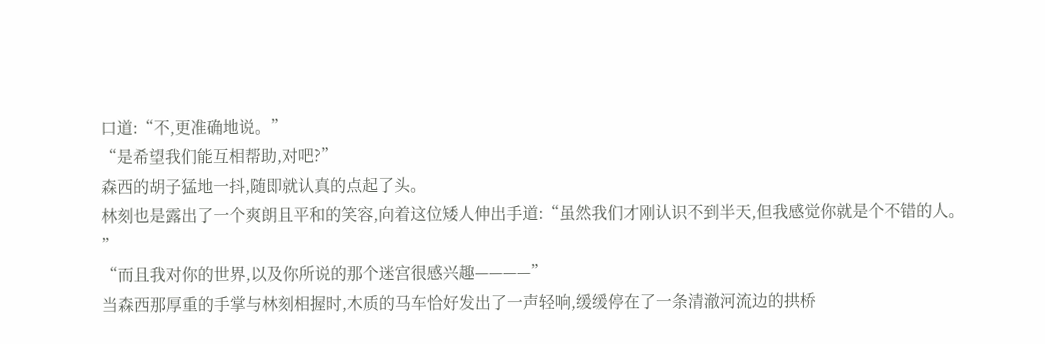口道:“不,更准确地说。”
“是希望我们能互相帮助,对吧?”
森西的胡子猛地一抖,随即就认真的点起了头。
林刻也是露出了一个爽朗且平和的笑容,向着这位矮人伸出手道:“虽然我们才刚认识不到半天,但我感觉你就是个不错的人。
”
“而且我对你的世界,以及你所说的那个迷宫很感兴趣————”
当森西那厚重的手掌与林刻相握时,木质的马车恰好发出了一声轻响,缓缓停在了一条清澈河流边的拱桥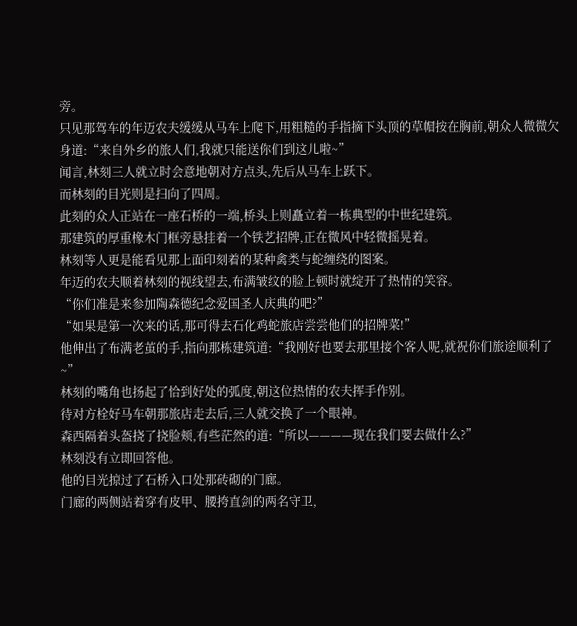旁。
只见那驾车的年迈农夫缓缓从马车上爬下,用粗糙的手指摘下头顶的草帽按在胸前,朝众人微微欠身道:“来自外乡的旅人们,我就只能送你们到这儿啦~”
闻言,林刻三人就立时会意地朝对方点头,先后从马车上跃下。
而林刻的目光则是扫向了四周。
此刻的众人正站在一座石桥的一端,桥头上则矗立着一栋典型的中世纪建筑。
那建筑的厚重橡木门框旁悬挂着一个铁艺招牌,正在微风中轻微摇晃着。
林刻等人更是能看见那上面印刻着的某种禽类与蛇缠绕的图案。
年迈的农夫顺着林刻的视线望去,布满皱纹的脸上顿时就绽开了热情的笑容。
“你们准是来参加陶森德纪念爱国圣人庆典的吧?”
“如果是第一次来的话,那可得去石化鸡蛇旅店尝尝他们的招牌菜!”
他伸出了布满老茧的手,指向那栋建筑道:“我刚好也要去那里接个客人呢,就祝你们旅途顺利了~”
林刻的嘴角也扬起了恰到好处的弧度,朝这位热情的农夫挥手作别。
待对方栓好马车朝那旅店走去后,三人就交换了一个眼神。
森西隔着头盔挠了挠脸颊,有些茫然的道:“所以————现在我们要去做什么?”
林刻没有立即回答他。
他的目光掠过了石桥入口处那砖砌的门廊。
门廊的两侧站着穿有皮甲、腰挎直剑的两名守卫,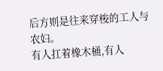后方则是往来穿梭的工人与农妇。
有人扛着橡木桶,有人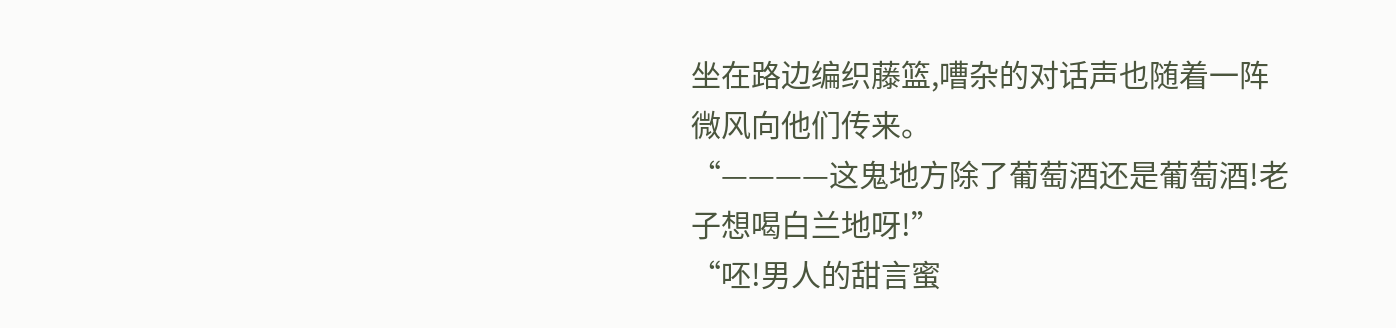坐在路边编织藤篮,嘈杂的对话声也随着一阵微风向他们传来。
“————这鬼地方除了葡萄酒还是葡萄酒!老子想喝白兰地呀!”
“呸!男人的甜言蜜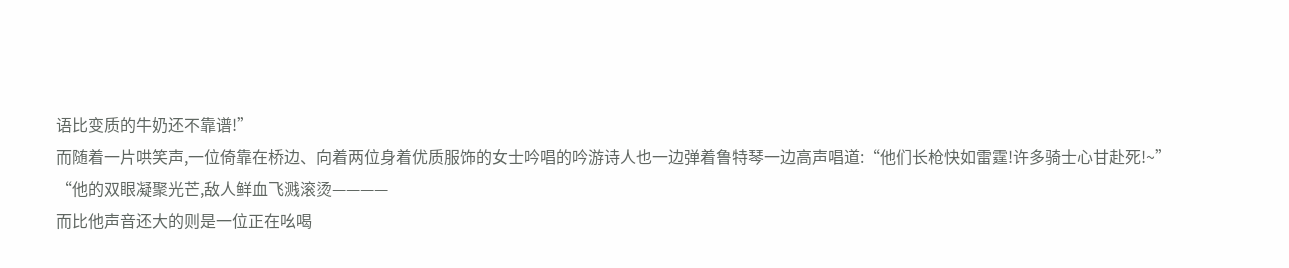语比变质的牛奶还不靠谱!”
而随着一片哄笑声,一位倚靠在桥边、向着两位身着优质服饰的女士吟唱的吟游诗人也一边弹着鲁特琴一边高声唱道:“他们长枪快如雷霆!许多骑士心甘赴死!~”
“他的双眼凝聚光芒,敌人鲜血飞溅滚烫————
而比他声音还大的则是一位正在吆喝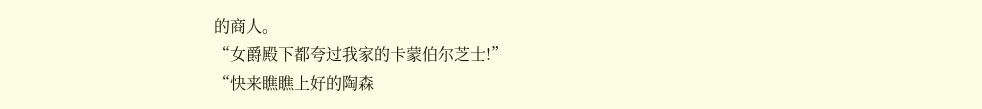的商人。
“女爵殿下都夸过我家的卡蒙伯尔芝士!”
“快来瞧瞧上好的陶森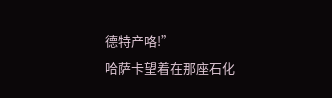德特产咯!”
哈萨卡望着在那座石化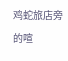鸡蛇旅店旁的喧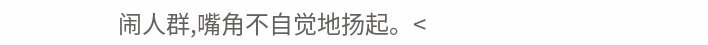闹人群,嘴角不自觉地扬起。<